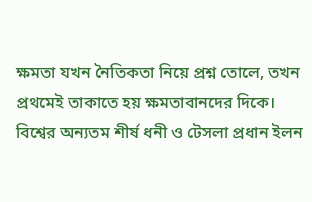ক্ষমতা যখন নৈতিকতা নিয়ে প্রশ্ন তোলে, তখন প্রথমেই তাকাতে হয় ক্ষমতাবানদের দিকে। বিশ্বের অন্যতম শীর্ষ ধনী ও টেসলা প্রধান ইলন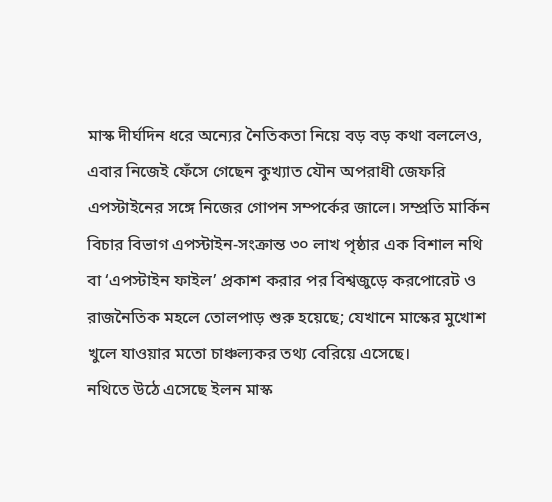মাস্ক দীর্ঘদিন ধরে অন্যের নৈতিকতা নিয়ে বড় বড় কথা বললেও, এবার নিজেই ফেঁসে গেছেন কুখ্যাত যৌন অপরাধী জেফরি এপস্টাইনের সঙ্গে নিজের গোপন সম্পর্কের জালে। সম্প্রতি মার্কিন বিচার বিভাগ এপস্টাইন-সংক্রান্ত ৩০ লাখ পৃষ্ঠার এক বিশাল নথি বা ‘এপস্টাইন ফাইল’ প্রকাশ করার পর বিশ্বজুড়ে করপোরেট ও রাজনৈতিক মহলে তোলপাড় শুরু হয়েছে; যেখানে মাস্কের মুখোশ খুলে যাওয়ার মতো চাঞ্চল্যকর তথ্য বেরিয়ে এসেছে।
নথিতে উঠে এসেছে ইলন মাস্ক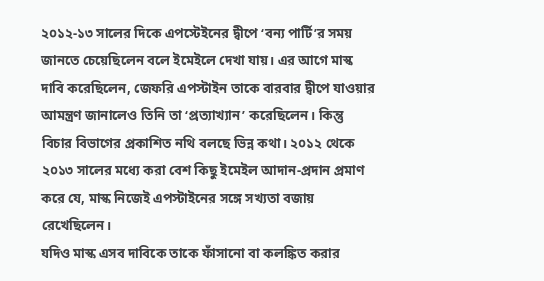২০১২-১৩ সালের দিকে এপস্টেইনের দ্বীপে ‘বন্য পার্টি’র সময় জানতে চেয়েছিলেন বলে ইমেইলে দেখা যায়। এর আগে মাস্ক দাবি করেছিলেন, জেফরি এপস্টাইন তাকে বারবার দ্বীপে যাওয়ার আমন্ত্রণ জানালেও তিনি তা ‘প্রত্যাখ্যান’ করেছিলেন। কিন্তু বিচার বিভাগের প্রকাশিত নথি বলছে ভিন্ন কথা। ২০১২ থেকে ২০১৩ সালের মধ্যে করা বেশ কিছু ইমেইল আদান-প্রদান প্রমাণ করে যে, মাস্ক নিজেই এপস্টাইনের সঙ্গে সখ্যতা বজায় রেখেছিলেন।
যদিও মাস্ক এসব দাবিকে তাকে ফাঁসানো বা কলঙ্কিত করার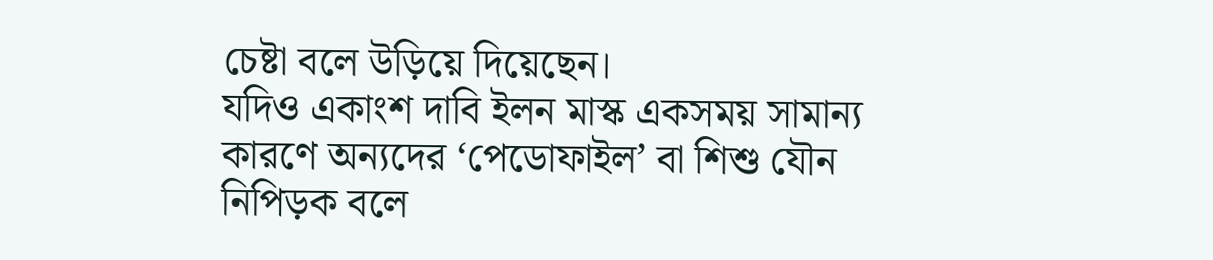চেষ্টা বলে উড়িয়ে দিয়েছেন।
যদিও একাংশ দাবি ইলন মাস্ক একসময় সামান্য কারণে অন্যদের ‘পেডোফাইল’ বা শিশু যৌন নিপিড়ক বলে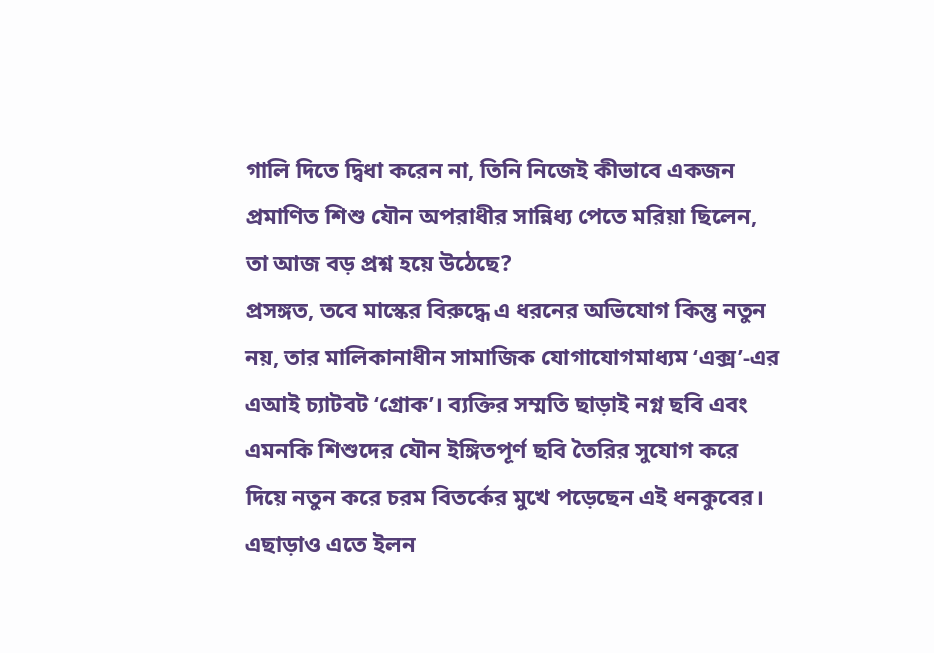গালি দিতে দ্বিধা করেন না, তিনি নিজেই কীভাবে একজন প্রমাণিত শিশু যৌন অপরাধীর সান্নিধ্য পেতে মরিয়া ছিলেন, তা আজ বড় প্রশ্ন হয়ে উঠেছে?
প্রসঙ্গত, তবে মাস্কের বিরুদ্ধে এ ধরনের অভিযোগ কিন্তু নতুন নয়, তার মালিকানাধীন সামাজিক যোগাযোগমাধ্যম ‘এক্স’-এর এআই চ্যাটবট ‘গ্রোক’। ব্যক্তির সম্মতি ছাড়াই নগ্ন ছবি এবং এমনকি শিশুদের যৌন ইঙ্গিতপূর্ণ ছবি তৈরির সুযোগ করে দিয়ে নতুন করে চরম বিতর্কের মুখে পড়েছেন এই ধনকুবের।
এছাড়াও এতে ইলন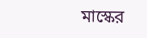মাস্কের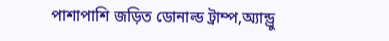পাশাপাশি জড়িত ডোনাল্ড ট্রাম্প,অ্যান্ড্রু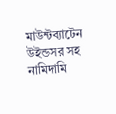মাউন্টব্যাটেন উইন্ডসর সহ নামিদামি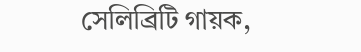সেলিব্রিটি গায়ক,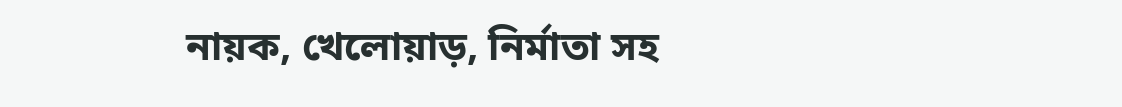নায়ক, খেলোয়াড়, নির্মাতা সহ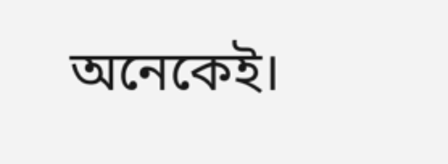অনেকেই।